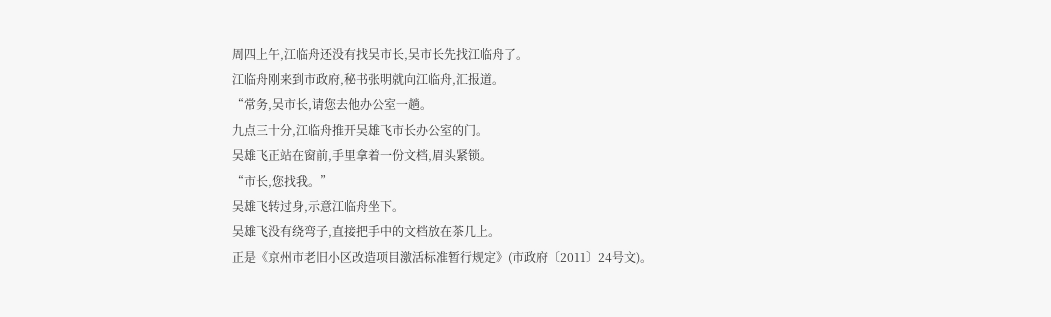周四上午,江临舟还没有找吴市长,吴市长先找江临舟了。
江临舟刚来到市政府,秘书张明就向江临舟,汇报道。
“常务,吴市长,请您去他办公室一趟。
九点三十分,江临舟推开吴雄飞市长办公室的门。
吴雄飞正站在窗前,手里拿着一份文档,眉头紧锁。
“市长,您找我。”
吴雄飞转过身,示意江临舟坐下。
吴雄飞没有绕弯子,直接把手中的文档放在茶几上。
正是《京州市老旧小区改造项目激活标准暂行规定》(市政府〔2011〕24号文)。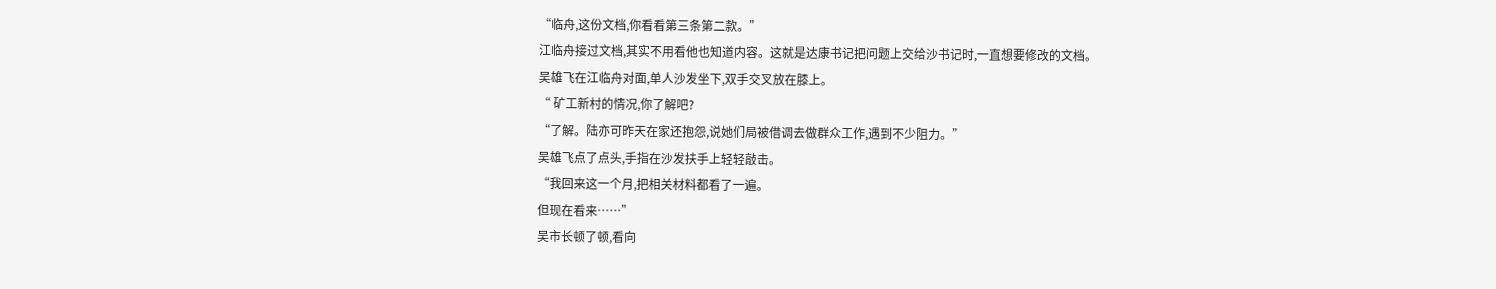“临舟,这份文档,你看看第三条第二款。”
江临舟接过文档,其实不用看他也知道内容。这就是达康书记把问题上交给沙书记时,一直想要修改的文档。
吴雄飞在江临舟对面,单人沙发坐下,双手交叉放在膝上。
“ 矿工新村的情况,你了解吧?
“了解。陆亦可昨天在家还抱怨,说她们局被借调去做群众工作,遇到不少阻力。”
吴雄飞点了点头,手指在沙发扶手上轻轻敲击。
“我回来这一个月,把相关材料都看了一遍。
但现在看来……”
吴市长顿了顿,看向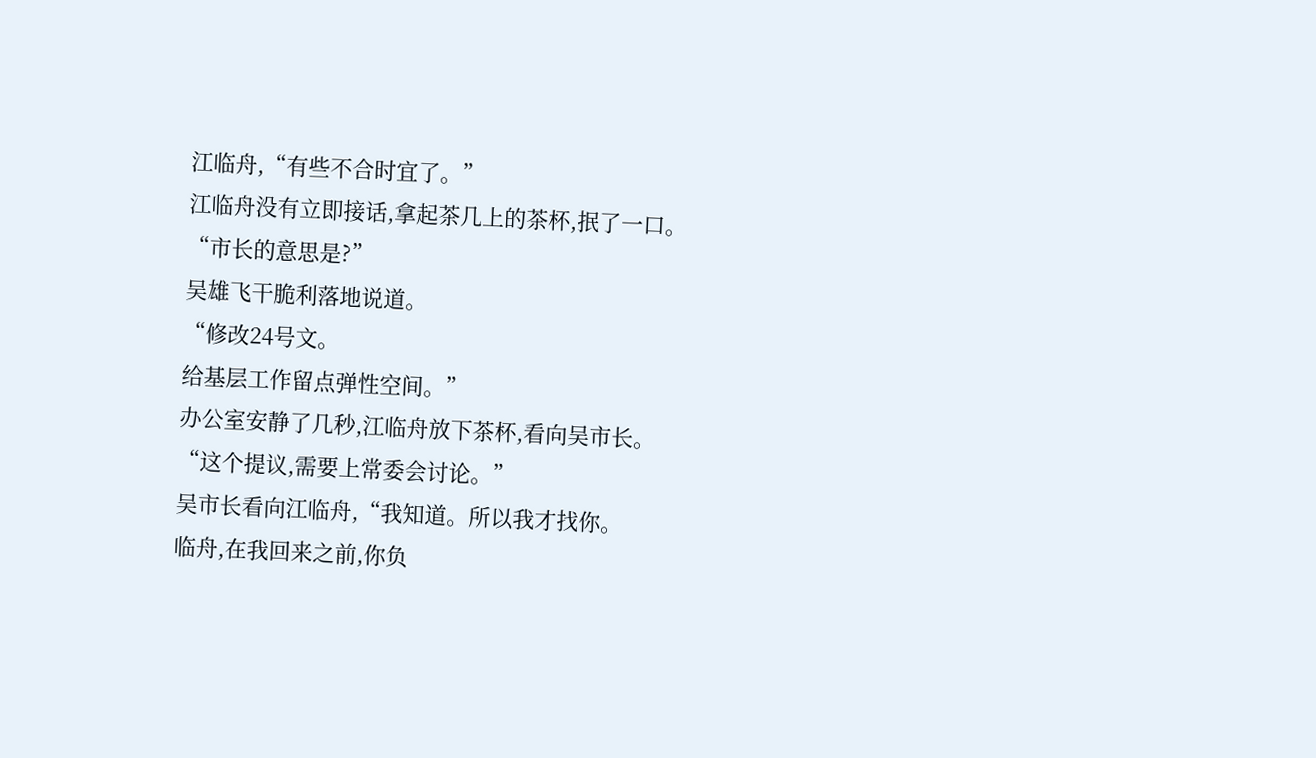江临舟,“有些不合时宜了。”
江临舟没有立即接话,拿起茶几上的茶杯,抿了一口。
“市长的意思是?”
吴雄飞干脆利落地说道。
“修改24号文。
给基层工作留点弹性空间。”
办公室安静了几秒,江临舟放下茶杯,看向吴市长。
“这个提议,需要上常委会讨论。”
吴市长看向江临舟,“我知道。所以我才找你。
临舟,在我回来之前,你负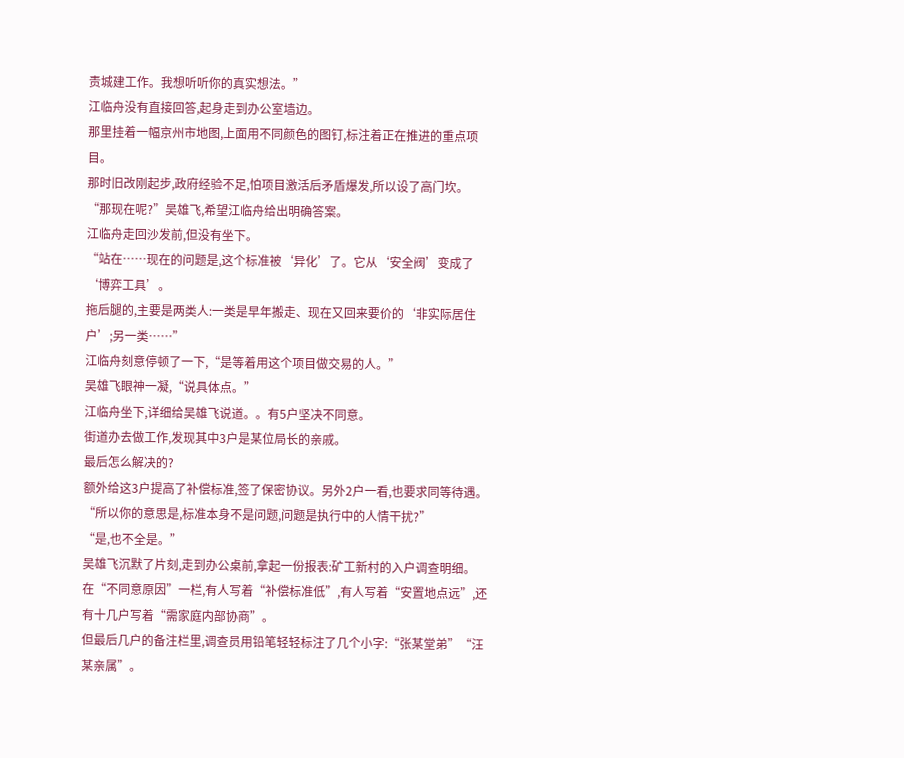责城建工作。我想听听你的真实想法。”
江临舟没有直接回答,起身走到办公室墙边。
那里挂着一幅京州市地图,上面用不同颜色的图钉,标注着正在推进的重点项目。
那时旧改刚起步,政府经验不足,怕项目激活后矛盾爆发,所以设了高门坎。
“那现在呢?”吴雄飞,希望江临舟给出明确答案。
江临舟走回沙发前,但没有坐下。
“站在……现在的问题是,这个标准被‘异化’了。它从‘安全阀’变成了‘博弈工具’。
拖后腿的,主要是两类人:一类是早年搬走、现在又回来要价的‘非实际居住户’;另一类……”
江临舟刻意停顿了一下,“是等着用这个项目做交易的人。”
吴雄飞眼神一凝,“说具体点。”
江临舟坐下,详细给吴雄飞说道。。有5户坚决不同意。
街道办去做工作,发现其中3户是某位局长的亲戚。
最后怎么解决的?
额外给这3户提高了补偿标准,签了保密协议。另外2户一看,也要求同等待遇。
“所以你的意思是,标准本身不是问题,问题是执行中的人情干扰?”
“是,也不全是。”
吴雄飞沉默了片刻,走到办公桌前,拿起一份报表:矿工新村的入户调查明细。
在“不同意原因”一栏,有人写着“补偿标准低”,有人写着“安置地点远”,还有十几户写着“需家庭内部协商”。
但最后几户的备注栏里,调查员用铅笔轻轻标注了几个小字:“张某堂弟”“汪某亲属”。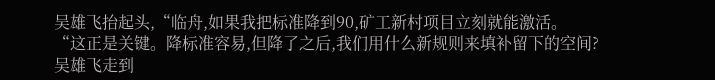吴雄飞抬起头,“临舟,如果我把标准降到90,矿工新村项目立刻就能激活。
“这正是关键。降标准容易,但降了之后,我们用什么新规则来填补留下的空间?
吴雄飞走到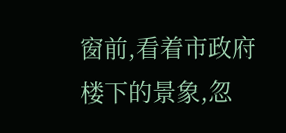窗前,看着市政府楼下的景象,忽